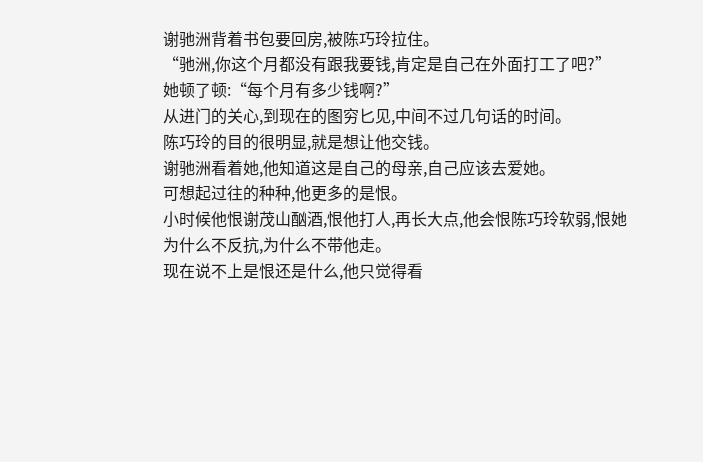谢驰洲背着书包要回房,被陈巧玲拉住。
“驰洲,你这个月都没有跟我要钱,肯定是自己在外面打工了吧?”
她顿了顿:“每个月有多少钱啊?”
从进门的关心,到现在的图穷匕见,中间不过几句话的时间。
陈巧玲的目的很明显,就是想让他交钱。
谢驰洲看着她,他知道这是自己的母亲,自己应该去爱她。
可想起过往的种种,他更多的是恨。
小时候他恨谢茂山酗酒,恨他打人,再长大点,他会恨陈巧玲软弱,恨她为什么不反抗,为什么不带他走。
现在说不上是恨还是什么,他只觉得看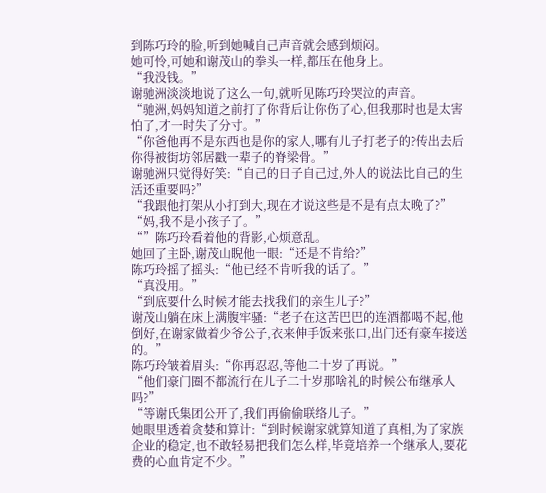到陈巧玲的脸,听到她喊自己声音就会感到烦闷。
她可怜,可她和谢茂山的拳头一样,都压在他身上。
“我没钱。”
谢驰洲淡淡地说了这么一句,就听见陈巧玲哭泣的声音。
“驰洲,妈妈知道之前打了你背后让你伤了心,但我那时也是太害怕了,才一时失了分寸。”
“你爸他再不是东西也是你的家人,哪有儿子打老子的?传出去后你得被街坊邻居戳一辈子的脊梁骨。”
谢驰洲只觉得好笑:“自己的日子自己过,外人的说法比自己的生活还重要吗?”
“我跟他打架从小打到大,现在才说这些是不是有点太晚了?”
“妈,我不是小孩子了。”
“”陈巧玲看着他的背影,心烦意乱。
她回了主卧,谢茂山睨他一眼:“还是不肯给?”
陈巧玲摇了摇头:“他已经不肯听我的话了。”
“真没用。”
“到底要什么时候才能去找我们的亲生儿子?”
谢茂山躺在床上满腹牢骚:“老子在这苦巴巴的连酒都喝不起,他倒好,在谢家做着少爷公子,衣来伸手饭来张口,出门还有豪车接送的。”
陈巧玲皱着眉头:“你再忍忍,等他二十岁了再说。”
“他们豪门圈不都流行在儿子二十岁那啥礼的时候公布继承人吗?”
“等谢氏集团公开了,我们再偷偷联络儿子。”
她眼里透着贪婪和算计:“到时候谢家就算知道了真相,为了家族企业的稳定,也不敢轻易把我们怎么样,毕竟培养一个继承人,要花费的心血肯定不少。”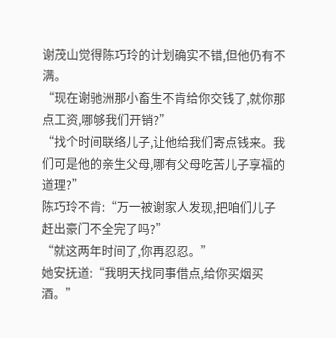谢茂山觉得陈巧玲的计划确实不错,但他仍有不满。
“现在谢驰洲那小畜生不肯给你交钱了,就你那点工资,哪够我们开销?”
“找个时间联络儿子,让他给我们寄点钱来。我们可是他的亲生父母,哪有父母吃苦儿子享福的道理?”
陈巧玲不肯:“万一被谢家人发现,把咱们儿子赶出豪门不全完了吗?”
“就这两年时间了,你再忍忍。”
她安抚道:“我明天找同事借点,给你买烟买酒。”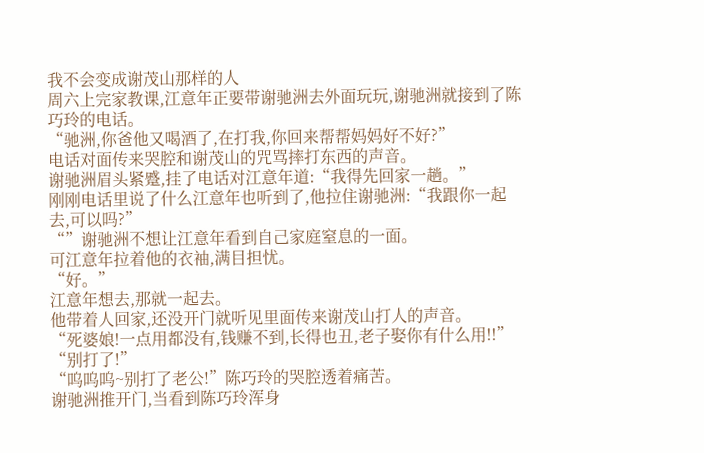我不会变成谢茂山那样的人
周六上完家教课,江意年正要带谢驰洲去外面玩玩,谢驰洲就接到了陈巧玲的电话。
“驰洲,你爸他又喝酒了,在打我,你回来帮帮妈妈好不好?”
电话对面传来哭腔和谢茂山的咒骂摔打东西的声音。
谢驰洲眉头紧蹙,挂了电话对江意年道:“我得先回家一趟。”
刚刚电话里说了什么江意年也听到了,他拉住谢驰洲:“我跟你一起去,可以吗?”
“”谢驰洲不想让江意年看到自己家庭窒息的一面。
可江意年拉着他的衣袖,满目担忧。
“好。”
江意年想去,那就一起去。
他带着人回家,还没开门就听见里面传来谢茂山打人的声音。
“死婆娘!一点用都没有,钱赚不到,长得也丑,老子娶你有什么用!!”
“别打了!”
“呜呜呜~别打了老公!”陈巧玲的哭腔透着痛苦。
谢驰洲推开门,当看到陈巧玲浑身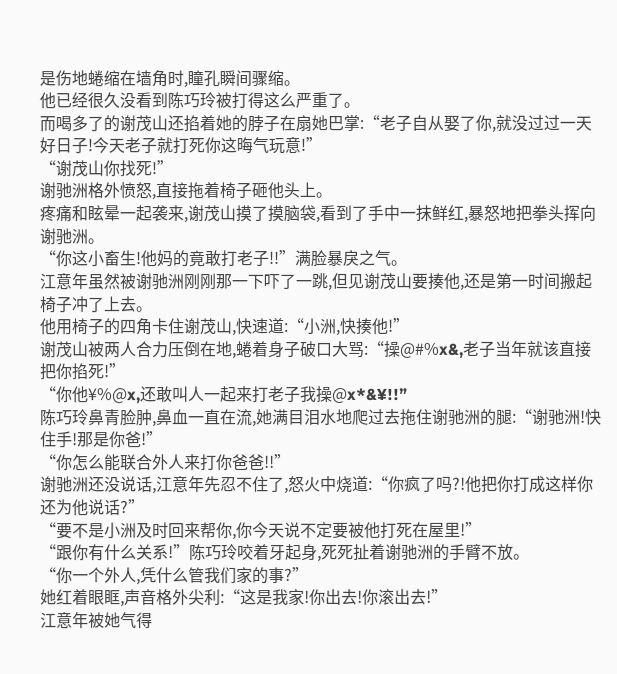是伤地蜷缩在墙角时,瞳孔瞬间骤缩。
他已经很久没看到陈巧玲被打得这么严重了。
而喝多了的谢茂山还掐着她的脖子在扇她巴掌:“老子自从娶了你,就没过过一天好日子!今天老子就打死你这晦气玩意!”
“谢茂山你找死!”
谢驰洲格外愤怒,直接拖着椅子砸他头上。
疼痛和眩晕一起袭来,谢茂山摸了摸脑袋,看到了手中一抹鲜红,暴怒地把拳头挥向谢驰洲。
“你这小畜生!他妈的竟敢打老子!!”满脸暴戾之气。
江意年虽然被谢驰洲刚刚那一下吓了一跳,但见谢茂山要揍他,还是第一时间搬起椅子冲了上去。
他用椅子的四角卡住谢茂山,快速道:“小洲,快揍他!”
谢茂山被两人合力压倒在地,蜷着身子破口大骂:“操@#%x&,老子当年就该直接把你掐死!”
“你他¥%@x,还敢叫人一起来打老子我操@x*&¥!!”
陈巧玲鼻青脸肿,鼻血一直在流,她满目泪水地爬过去拖住谢驰洲的腿:“谢驰洲!快住手!那是你爸!”
“你怎么能联合外人来打你爸爸!!”
谢驰洲还没说话,江意年先忍不住了,怒火中烧道:“你疯了吗?!他把你打成这样你还为他说话?”
“要不是小洲及时回来帮你,你今天说不定要被他打死在屋里!”
“跟你有什么关系!”陈巧玲咬着牙起身,死死扯着谢驰洲的手臂不放。
“你一个外人,凭什么管我们家的事?”
她红着眼眶,声音格外尖利:“这是我家!你出去!你滚出去!”
江意年被她气得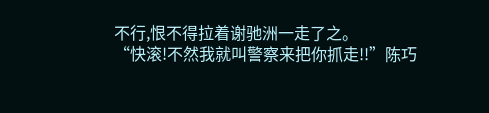不行,恨不得拉着谢驰洲一走了之。
“快滚!不然我就叫警察来把你抓走!!”陈巧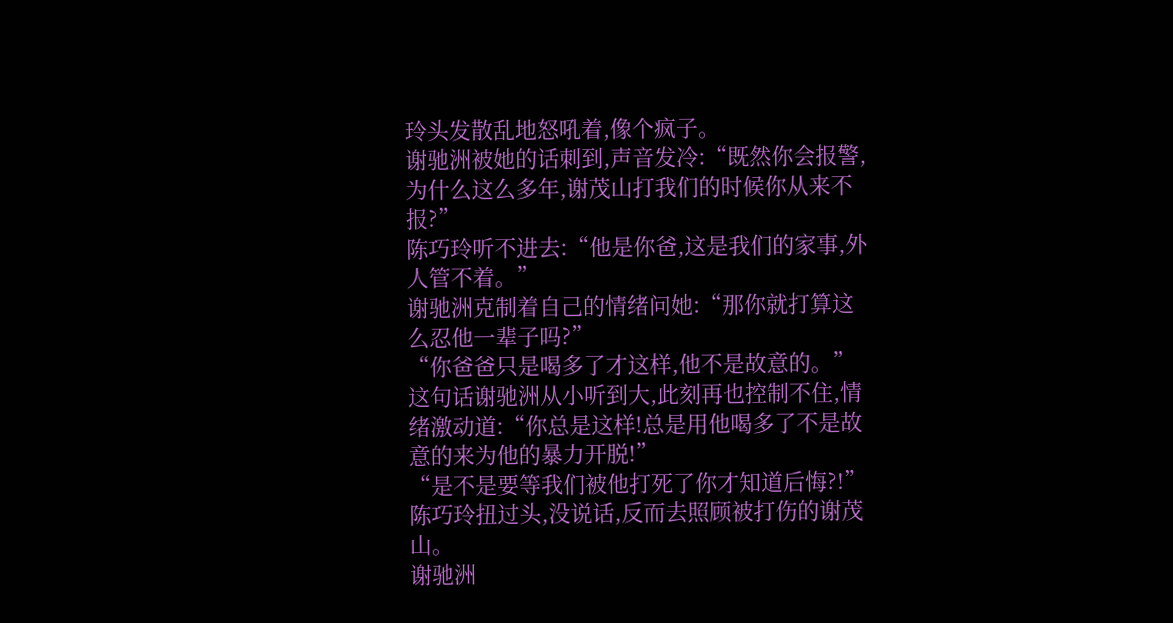玲头发散乱地怒吼着,像个疯子。
谢驰洲被她的话刺到,声音发冷:“既然你会报警,为什么这么多年,谢茂山打我们的时候你从来不报?”
陈巧玲听不进去:“他是你爸,这是我们的家事,外人管不着。”
谢驰洲克制着自己的情绪问她:“那你就打算这么忍他一辈子吗?”
“你爸爸只是喝多了才这样,他不是故意的。”
这句话谢驰洲从小听到大,此刻再也控制不住,情绪激动道:“你总是这样!总是用他喝多了不是故意的来为他的暴力开脱!”
“是不是要等我们被他打死了你才知道后悔?!”
陈巧玲扭过头,没说话,反而去照顾被打伤的谢茂山。
谢驰洲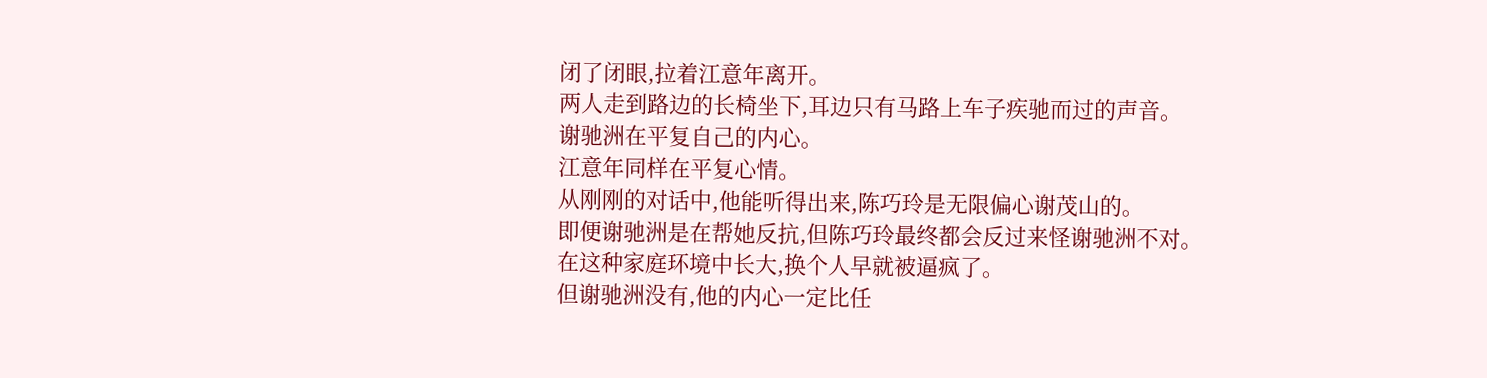闭了闭眼,拉着江意年离开。
两人走到路边的长椅坐下,耳边只有马路上车子疾驰而过的声音。
谢驰洲在平复自己的内心。
江意年同样在平复心情。
从刚刚的对话中,他能听得出来,陈巧玲是无限偏心谢茂山的。
即便谢驰洲是在帮她反抗,但陈巧玲最终都会反过来怪谢驰洲不对。
在这种家庭环境中长大,换个人早就被逼疯了。
但谢驰洲没有,他的内心一定比任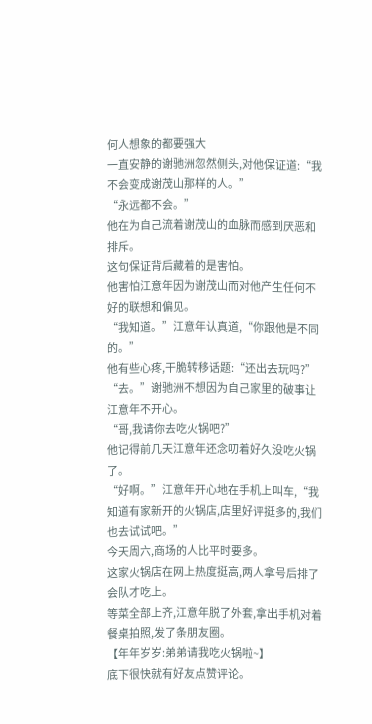何人想象的都要强大
一直安静的谢驰洲忽然侧头,对他保证道:“我不会变成谢茂山那样的人。”
“永远都不会。”
他在为自己流着谢茂山的血脉而感到厌恶和排斥。
这句保证背后藏着的是害怕。
他害怕江意年因为谢茂山而对他产生任何不好的联想和偏见。
“我知道。”江意年认真道,“你跟他是不同的。”
他有些心疼,干脆转移话题:“还出去玩吗?”
“去。”谢驰洲不想因为自己家里的破事让江意年不开心。
“哥,我请你去吃火锅吧?”
他记得前几天江意年还念叨着好久没吃火锅了。
“好啊。”江意年开心地在手机上叫车,“我知道有家新开的火锅店,店里好评挺多的,我们也去试试吧。”
今天周六,商场的人比平时要多。
这家火锅店在网上热度挺高,两人拿号后排了会队才吃上。
等菜全部上齐,江意年脱了外套,拿出手机对着餐桌拍照,发了条朋友圈。
【年年岁岁:弟弟请我吃火锅啦~】
底下很快就有好友点赞评论。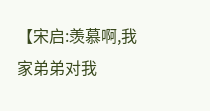【宋启:羡慕啊,我家弟弟对我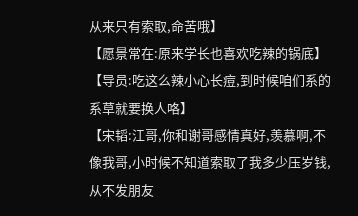从来只有索取,命苦哦】
【愿景常在:原来学长也喜欢吃辣的锅底】
【导员:吃这么辣小心长痘,到时候咱们系的系草就要换人咯】
【宋韬:江哥,你和谢哥感情真好,羡慕啊,不像我哥,小时候不知道索取了我多少压岁钱,从不发朋友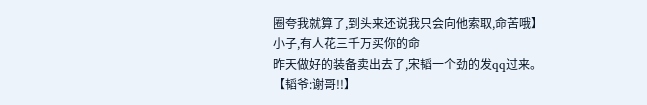圈夸我就算了,到头来还说我只会向他索取,命苦哦】
小子,有人花三千万买你的命
昨天做好的装备卖出去了,宋韬一个劲的发qq过来。
【韬爷:谢哥!!】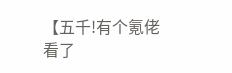【五千!有个氪佬看了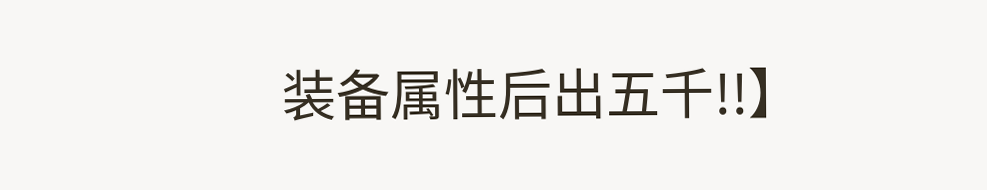装备属性后出五千!!】